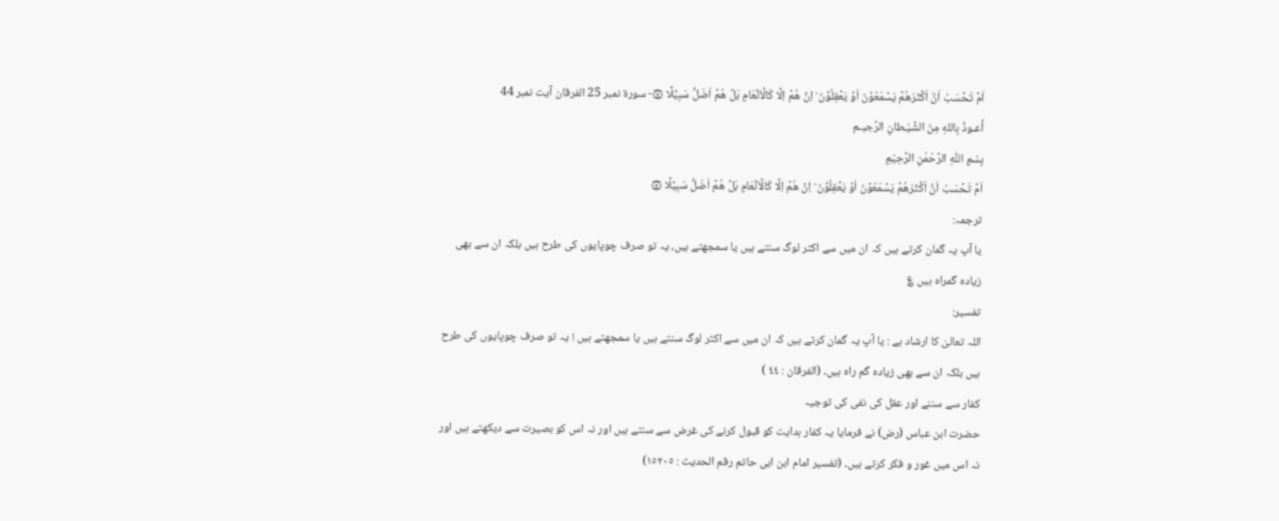اَمۡ تَحۡسَبُ اَنَّ اَكۡثَرَهُمۡ يَسۡمَعُوۡنَ اَوۡ يَعۡقِلُوۡنَ ؕ اِنۡ هُمۡ اِلَّا كَالۡاَنۡعَامِ بَلۡ هُمۡ اَضَلُّ سَبِيۡلًا ۞- سورۃ نمبر 25 الفرقان آیت نمبر 44
أَعـوذُ بِاللهِ مِنَ الشَّيْـطانِ الرَّجيـم
بِسْمِ اللّٰهِ الرَّحْمٰنِ الرَّحِيْمِ
اَمۡ تَحۡسَبُ اَنَّ اَكۡثَرَهُمۡ يَسۡمَعُوۡنَ اَوۡ يَعۡقِلُوۡنَ ؕ اِنۡ هُمۡ اِلَّا كَالۡاَنۡعَامِ بَلۡ هُمۡ اَضَلُّ سَبِيۡلًا ۞
ترجمہ:
یا آپ یہ گمان کرتے ہیں کہ ان میں سے اکثر لوگ سنتے ہیں یا سمجھتے ہیں، یہ تو صرف چوپایوں کی طرح ہیں بلکہ ان سے بھی زیادہ گمراہ ہیں ؏
تفسیر:
اللہ تعالیٰ کا ارشاد ہے : یا آپ یہ گمان کرتے ہیں کہ ان میں سے اکثر لوگ سنتے ہیں یا سمجھتے ہیں ! یہ تو صرف چوپایوں کی طرح ہیں بلکہ ان سے بھی زیادہ گم راہ ہیں۔ (الفرقان : ٤٤ )
کفار سے سننے اور عقل کی نفی کی توجیہ
حضرت ابن عباس (رض) نے فرمایا یہ کفار ہدایت کو قبول کرنے کی غرض سے سنتے ہیں اور نہ اس کو بصیرت سے دیکھتے ہیں اور نہ اس میں غور و فکر کرتے ہیں۔ (تفسیر امام ابن ابی حاتم رقم الحدیث : ١٥٢٠٥)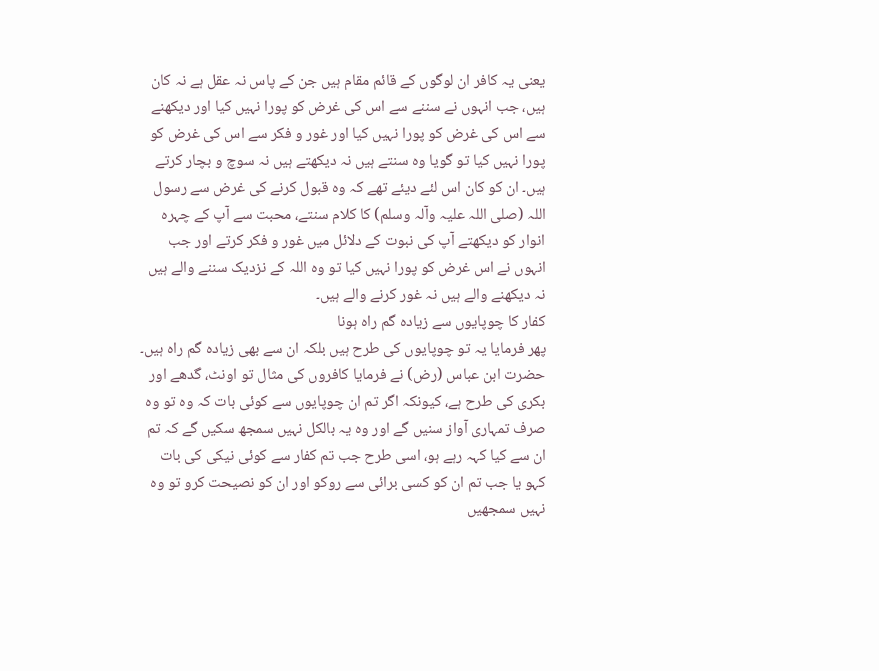یعنی یہ کافر ان لوگوں کے قائم مقام ہیں جن کے پاس نہ عقل ہے نہ کان ہیں، جب انہوں نے سننے سے اس کی غرض کو پورا نہیں کیا اور دیکھنے سے اس کی غرض کو پورا نہیں کیا اور غور و فکر سے اس کی غرض کو پورا نہیں کیا تو گویا وہ سنتے ہیں نہ دیکھتے ہیں نہ سوچ و بچار کرتے ہیں۔ ان کو کان اس لئے دیئے تھے کہ وہ قبول کرنے کی غرض سے رسول اللہ (صلی اللہ علیہ وآلہ وسلم) کا کلام سنتے، محبت سے آپ کے چہرہ انوار کو دیکھتے آپ کی نبوت کے دلائل میں غور و فکر کرتے اور جب انہوں نے اس غرض کو پورا نہیں کیا تو وہ اللہ کے نزدیک سننے والے ہیں نہ دیکھنے والے ہیں نہ غور کرنے والے ہیں۔
کفار کا چوپایوں سے زیادہ گم راہ ہونا
پھر فرمایا یہ تو چوپایوں کی طرح ہیں بلکہ ان سے بھی زیادہ گم راہ ہیں۔
حضرت ابن عباس (رض) نے فرمایا کافروں کی مثال تو اونٹ، گدھے اور بکری کی طرح ہے، کیونکہ اگر تم ان چوپایوں سے کوئی بات کہ وہ تو وہ صرف تمہاری آواز سنیں گے اور وہ یہ بالکل نہیں سمجھ سکیں گے کہ تم ان سے کیا کہہ رہے ہو، اسی طرح جب تم کفار سے کوئی نیکی کی بات کہو یا جب تم ان کو کسی برائی سے روکو اور ان کو نصیحت کرو تو وہ نہیں سمجھیں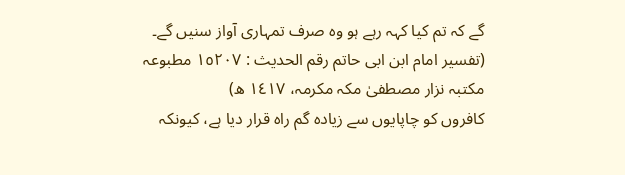گے کہ تم کیا کہہ رہے ہو وہ صرف تمہاری آواز سنیں گے۔ (تفسیر امام ابن ابی حاتم رقم الحدیث : ١٥٢٠٧ مطبوعہ مکتبہ نزار مصطفیٰ مکہ مکرمہ، ١٤١٧ ھ)
کافروں کو چاپایوں سے زیادہ گم راہ قرار دیا ہے، کیونکہ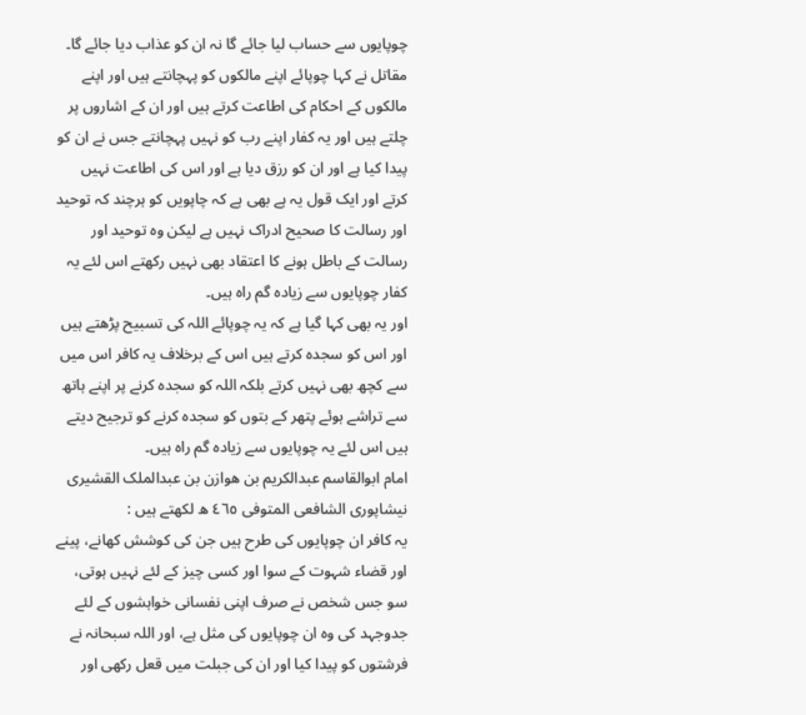چوپایوں سے حساب لیا جائے گا نہ ان کو عذاب دیا جائے گا۔ مقاتل نے کہا چوپائے اپنے مالکوں کو پہچانتے ہیں اور اپنے مالکوں کے احکام کی اطاعت کرتے ہیں اور ان کے اشاروں پر چلتے ہیں اور یہ کفار اپنے رب کو نہیں پہچانتے جس نے ان کو پیدا کیا ہے اور ان کو رزق دیا ہے اور اس کی اطاعت نہیں کرتے اور ایک قول یہ ہے بھی ہے کہ چاپویں کو ہرچند کہ توحید اور رسالت کا صحیح ادراک نہیں ہے لیکن وہ توحید اور رسالت کے باطل ہونے کا اعتقاد بھی نہیں رکھتے اس لئے یہ کفار چوپایوں سے زیادہ گم راہ ہیں۔
اور یہ بھی کہا گیا ہے کہ یہ چوپائے اللہ کی تسبیح پڑھتے ہیں اور اس کو سجدہ کرتے ہیں اس کے برخلاف یہ کافر اس میں سے کچھ بھی نہیں کرتے بلکہ اللہ کو سجدہ کرنے پر اپنے ہاتھ سے تراشے ہوئے پتھر کے بتوں کو سجدہ کرنے کو ترجیح دیتے ہیں اس لئے یہ چوپایوں سے زیادہ گم راہ ہیں۔
امام ابوالقاسم عبدالکریم بن ھوازن بن عبدالملک القشیری نیشاپوری الشافعی المتوفی ٤٦٥ ھ لکھتے ہیں :
یہ کافر ان چوپایوں کی طرح ہیں جن کی کوشش کھانے، پینے اور قضاء شہوت کے سوا اور کسی چیز کے لئے نہیں ہوتی، سو جس شخص نے صرف اپنی نفسانی خواہشوں کے لئے جدوجہد کی وہ ان چوپایوں کی مثل ہے، اور اللہ سبحانہ نے فرشتوں کو پیدا کیا اور ان کی جبلت میں قعل رکھی اور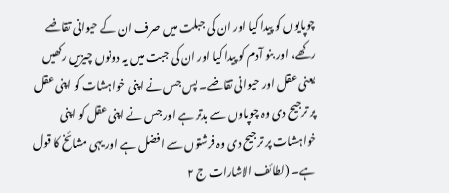چوپایوں کو پیدا کیا اور ان کی جبلت میں صرف ان کے حیوانی تقاضے رکھے، اور بنو آدم کو پیدا کیا اور ان کی جبت میں یہ دونوں چیزیں رکھیں یعنی عقل اور حیوانی تقاضے۔ پس جس نے اپنی خواہشات کو اپنی عقل پر ترجیح دی وہ چوپاوں سے بدتر ہے اور جس نے اپنی عقل کو اپنی خواہشات پر ترجیح دی وہ فرشتوں سے افضل ہے اور یہی مشائخ کا قول ہے۔ (لطائف الاشارات ج ٢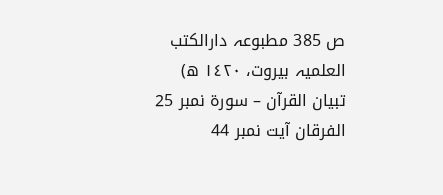ص 385 مطبوعہ دارالکتب العلمیہ بیروت، ١٤٢٠ ھ)
تبیان القرآن – سورۃ نمبر 25 الفرقان آیت نمبر 44